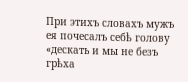При этихъ словахъ мужъ ея почесалъ себѣ голову «дескать и мы не безъ грѣха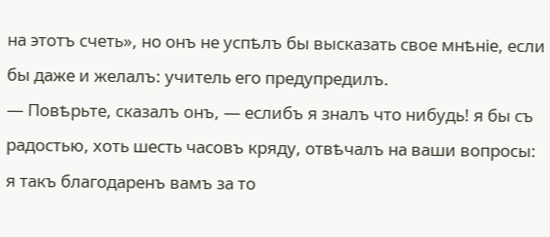на этотъ счеть», но онъ не успѣлъ бы высказать свое мнѣніе, если бы даже и желалъ: учитель его предупредилъ.
— Повѣрьте, сказалъ онъ, — еслибъ я зналъ что нибудь! я бы съ радостью, хоть шесть часовъ кряду, отвѣчалъ на ваши вопросы: я такъ благодаренъ вамъ за то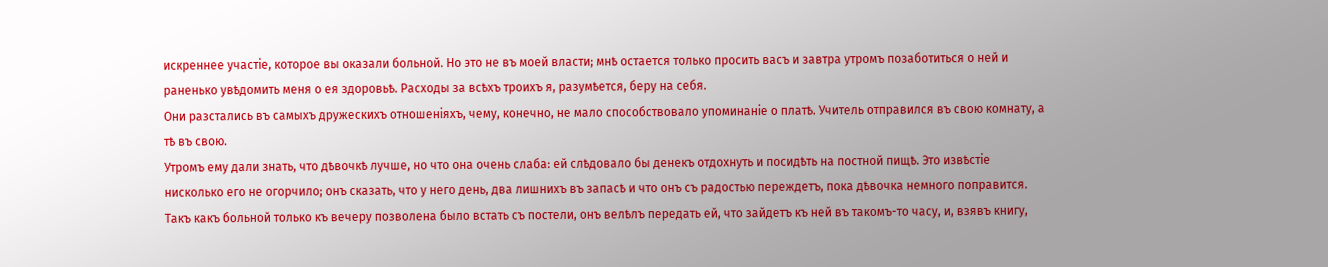искреннее участіе, которое вы оказали больной. Но это не въ моей власти; мнѣ остается только просить васъ и завтра утромъ позаботиться о ней и раненько увѣдомить меня о ея здоровьѣ. Расходы за всѣхъ троихъ я, разумѣется, беру на себя.
Они разстались въ самыхъ дружескихъ отношеніяхъ, чему, конечно, не мало способствовало упоминаніе о платѣ. Учитель отправился въ свою комнату, а тѣ въ свою.
Утромъ ему дали знать, что дѣвочкѣ лучше, но что она очень слаба: ей слѣдовало бы денекъ отдохнуть и посидѣть на постной пищѣ. Это извѣстіе нисколько его не огорчило; онъ сказать, что у него день, два лишнихъ въ запасѣ и что онъ съ радостью переждетъ, пока дѣвочка немного поправится. Такъ какъ больной только къ вечеру позволена было встать съ постели, онъ велѣлъ передать ей, что зайдетъ къ ней въ такомъ-то часу, и, взявъ книгу,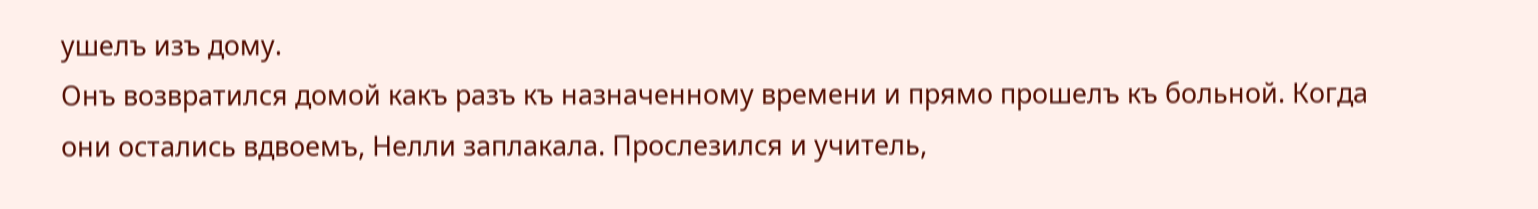ушелъ изъ дому.
Онъ возвратился домой какъ разъ къ назначенному времени и прямо прошелъ къ больной. Когда они остались вдвоемъ, Нелли заплакала. Прослезился и учитель,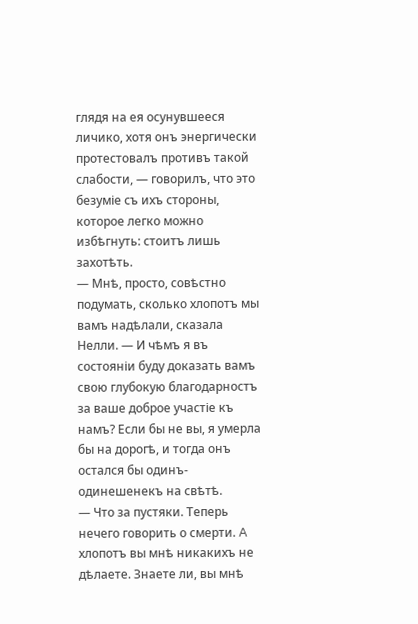глядя на ея осунувшееся личико, хотя онъ энергически протестовалъ противъ такой слабости, — говорилъ, что это безуміе съ ихъ стороны, которое легко можно избѣгнуть: стоитъ лишь захотѣть.
— Мнѣ, просто, совѣстно подумать, сколько хлопотъ мы вамъ надѣлали, сказала Нелли. — И чѣмъ я въ состояніи буду доказать вамъ свою глубокую благодарностъ за ваше доброе участіе къ намъ? Если бы не вы, я умерла бы на дорогѣ, и тогда онъ остался бы одинъ-одинешенекъ на свѣтѣ.
— Что за пустяки. Теперь нечего говорить о смерти. A хлопотъ вы мнѣ никакихъ не дѣлаете. Знаете ли, вы мнѣ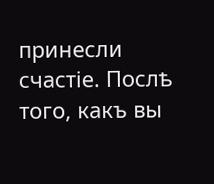принесли счастіе. Послѣ того, какъ вы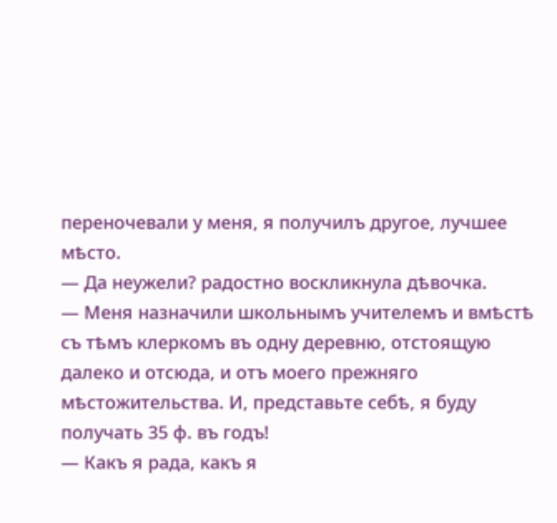переночевали у меня, я получилъ другое, лучшее мѣсто.
— Да неужели? радостно воскликнула дѣвочка.
— Меня назначили школьнымъ учителемъ и вмѣстѣ съ тѣмъ клеркомъ въ одну деревню, отстоящую далеко и отсюда, и отъ моего прежняго мѣстожительства. И, представьте себѣ, я буду получать 35 ф. въ годъ!
— Какъ я рада, какъ я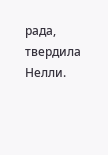рада, твердила Нелли.